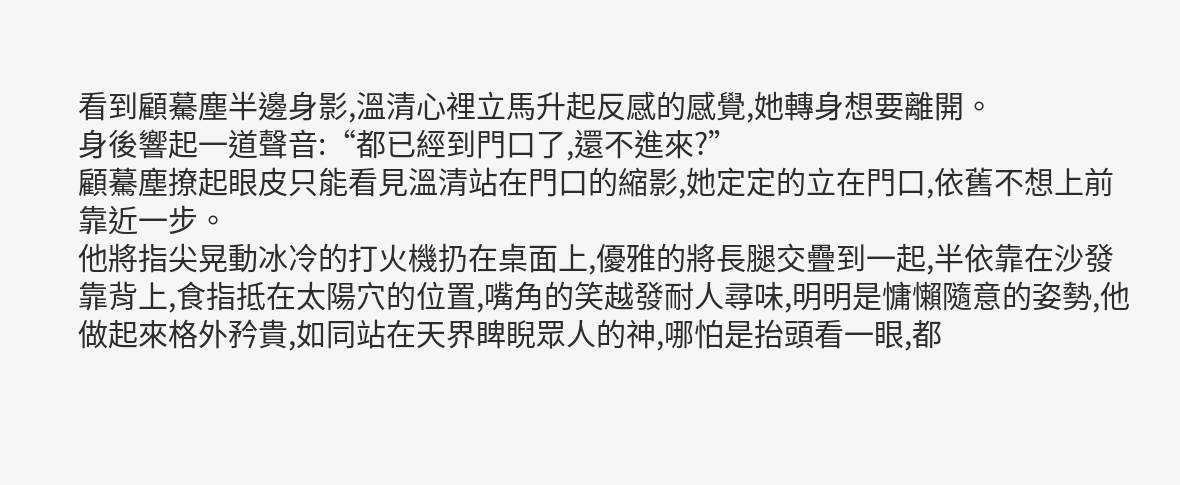看到顧驀塵半邊身影,溫清心裡立馬升起反感的感覺,她轉身想要離開。
身後響起一道聲音:“都已經到門口了,還不進來?”
顧驀塵撩起眼皮只能看見溫清站在門口的縮影,她定定的立在門口,依舊不想上前靠近一步。
他將指尖晃動冰冷的打火機扔在桌面上,優雅的將長腿交疊到一起,半依靠在沙發靠背上,食指抵在太陽穴的位置,嘴角的笑越發耐人尋味,明明是慵懶隨意的姿勢,他做起來格外矜貴,如同站在天界睥睨眾人的神,哪怕是抬頭看一眼,都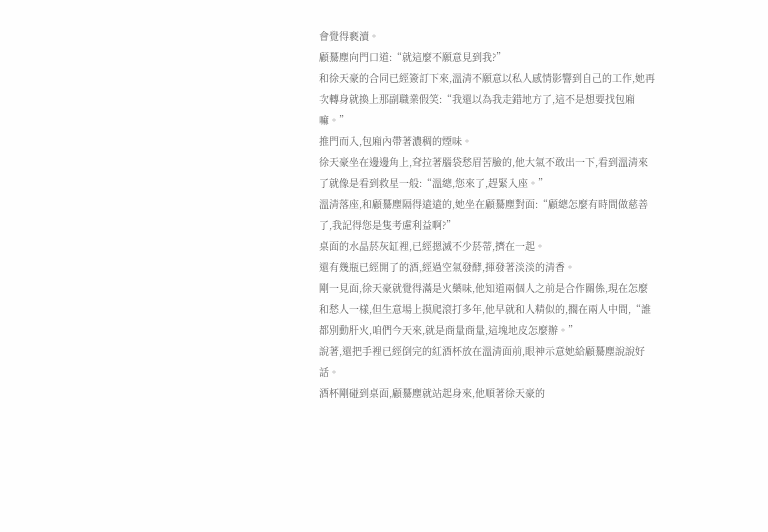會覺得褻瀆。
顧驀塵向門口道:“就這麼不願意見到我?”
和徐天豪的合同已經簽訂下來,溫清不願意以私人感情影響到自己的工作,她再次轉身就換上那副職業假笑:“我還以為我走錯地方了,這不是想要找包廂嘛。”
推門而入,包廂內帶著濃稠的煙味。
徐天豪坐在邊邊角上,耷拉著腦袋愁眉苦臉的,他大氣不敢出一下,看到溫清來了就像是看到救星一般:“溫總,您來了,趕緊入座。”
溫清落座,和顧驀塵隔得遠遠的,她坐在顧驀塵對面:“顧總怎麼有時間做慈善了,我記得您是隻考慮利益啊?”
桌面的水晶菸灰缸裡,已經摁滅不少菸蒂,擠在一起。
還有幾瓶已經開了的酒,經過空氣發酵,揮發著淡淡的清香。
剛一見面,徐天豪就覺得滿是火藥味,他知道兩個人之前是合作關係,現在怎麼和愁人一樣,但生意場上摸爬滾打多年,他早就和人精似的,擱在兩人中間,“誰都別動肝火,咱們今天來,就是商量商量,這塊地皮怎麼辦。”
說著,還把手裡已經倒完的紅酒杯放在溫清面前,眼神示意她給顧驀塵說說好話。
酒杯剛碰到桌面,顧驀塵就站起身來,他順著徐天豪的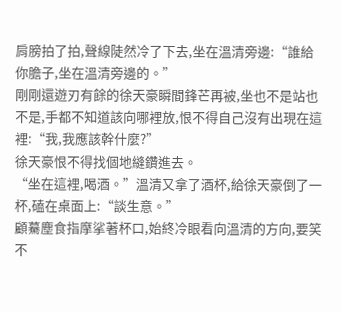肩膀拍了拍,聲線陡然冷了下去,坐在溫清旁邊:“誰給你膽子,坐在溫清旁邊的。”
剛剛還遊刃有餘的徐天豪瞬間鋒芒再被,坐也不是站也不是,手都不知道該向哪裡放,恨不得自己沒有出現在這裡:“我,我應該幹什麼?”
徐天豪恨不得找個地縫鑽進去。
“坐在這裡,喝酒。”溫清又拿了酒杯,給徐天豪倒了一杯,磕在桌面上:“談生意。”
顧驀塵食指摩挲著杯口,始終冷眼看向溫清的方向,要笑不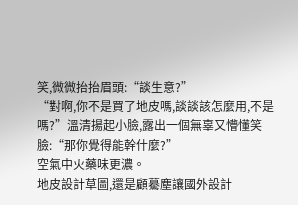笑,微微抬抬眉頭:“談生意?”
“對啊,你不是買了地皮嗎,談談該怎麼用,不是嗎?”溫清揚起小臉,露出一個無辜又懵懂笑臉:“那你覺得能幹什麼?”
空氣中火藥味更濃。
地皮設計草圖,還是顧驀塵讓國外設計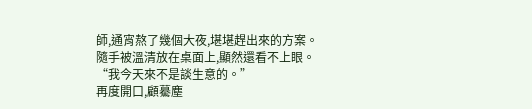師,通宵熬了幾個大夜,堪堪趕出來的方案。
隨手被溫清放在桌面上,顯然還看不上眼。
“我今天來不是談生意的。”
再度開口,顧驀塵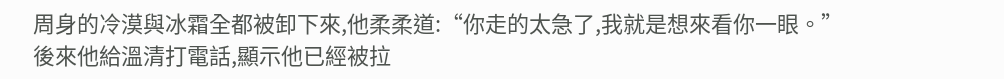周身的冷漠與冰霜全都被卸下來,他柔柔道:“你走的太急了,我就是想來看你一眼。”
後來他給溫清打電話,顯示他已經被拉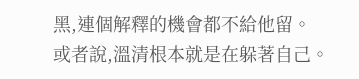黑,連個解釋的機會都不給他留。
或者說,溫清根本就是在躲著自己。